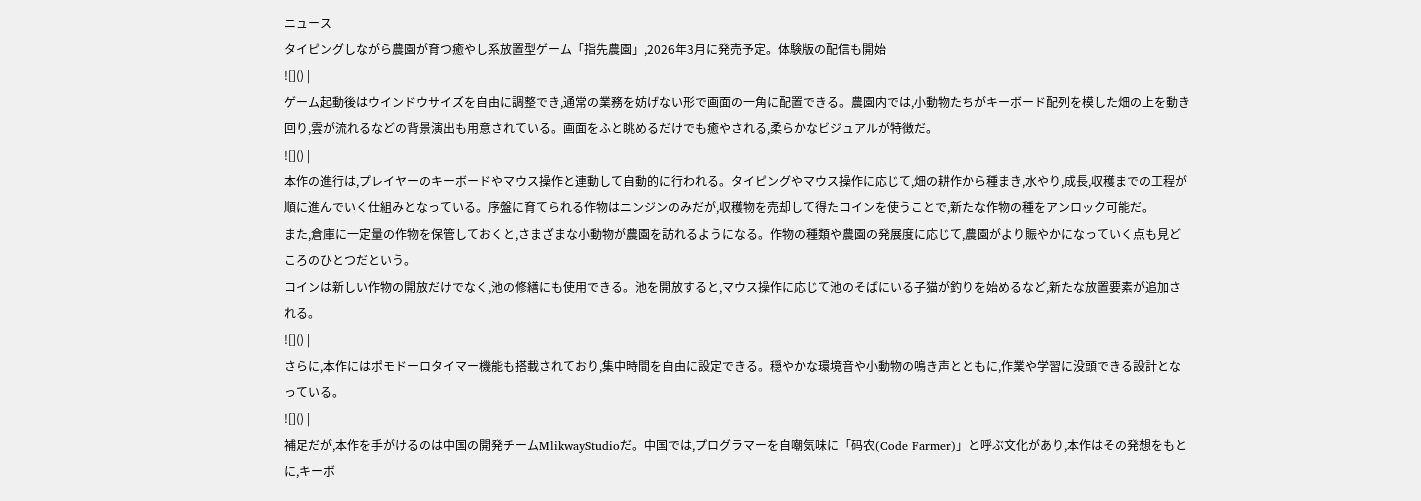ニュース
タイピングしながら農園が育つ癒やし系放置型ゲーム「指先農園」,2026年3月に発売予定。体験版の配信も開始
![]() |
ゲーム起動後はウインドウサイズを自由に調整でき,通常の業務を妨げない形で画面の一角に配置できる。農園内では,小動物たちがキーボード配列を模した畑の上を動き回り,雲が流れるなどの背景演出も用意されている。画面をふと眺めるだけでも癒やされる,柔らかなビジュアルが特徴だ。
![]() |
本作の進行は,プレイヤーのキーボードやマウス操作と連動して自動的に行われる。タイピングやマウス操作に応じて,畑の耕作から種まき,水やり,成長,収穫までの工程が順に進んでいく仕組みとなっている。序盤に育てられる作物はニンジンのみだが,収穫物を売却して得たコインを使うことで,新たな作物の種をアンロック可能だ。
また,倉庫に一定量の作物を保管しておくと,さまざまな小動物が農園を訪れるようになる。作物の種類や農園の発展度に応じて,農園がより賑やかになっていく点も見どころのひとつだという。
コインは新しい作物の開放だけでなく,池の修繕にも使用できる。池を開放すると,マウス操作に応じて池のそばにいる子猫が釣りを始めるなど,新たな放置要素が追加される。
![]() |
さらに,本作にはポモドーロタイマー機能も搭載されており,集中時間を自由に設定できる。穏やかな環境音や小動物の鳴き声とともに,作業や学習に没頭できる設計となっている。
![]() |
補足だが,本作を手がけるのは中国の開発チームMlikwayStudioだ。中国では,プログラマーを自嘲気味に「码农(Code Farmer)」と呼ぶ文化があり,本作はその発想をもとに,キーボ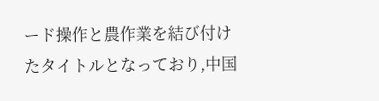ード操作と農作業を結び付けたタイトルとなっており,中国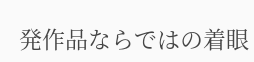発作品ならではの着眼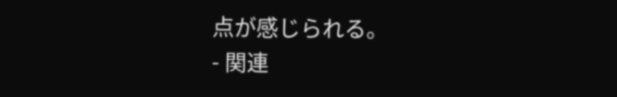点が感じられる。
- 関連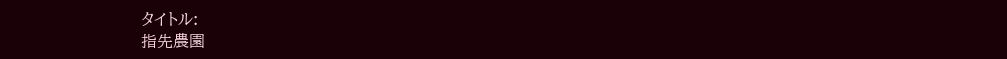タイトル:
指先農園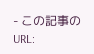- この記事のURL: